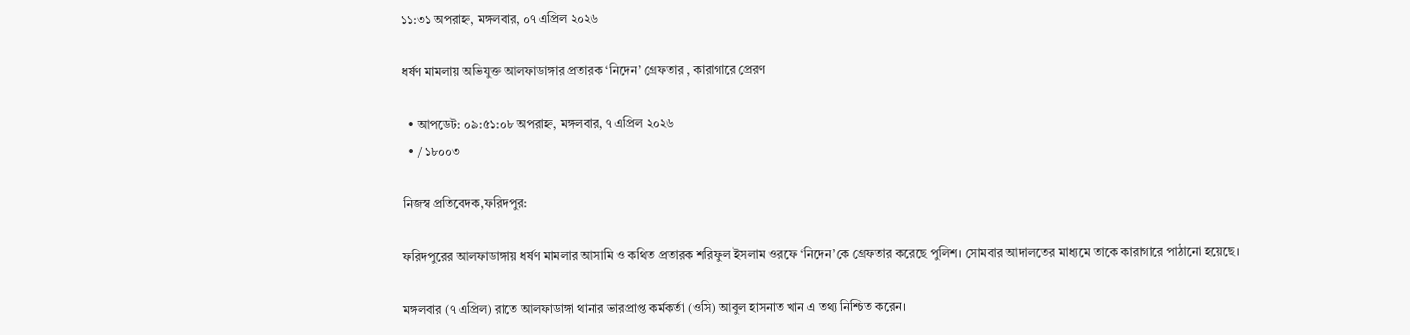১১:৩১ অপরাহ্ন, মঙ্গলবার, ০৭ এপ্রিল ২০২৬

ধর্ষণ মামলায় অভিযুক্ত আলফাডাঙ্গার প্রতারক ‘নিদেন’ গ্রেফতার , কারাগারে প্রেরণ

  • আপডেট: ০৯:৫১:০৮ অপরাহ্ন, মঙ্গলবার, ৭ এপ্রিল ২০২৬
  • / ১৮০০৩

নিজস্ব প্রতিবেদক,ফরিদপুর:

ফরিদপুরের আলফাডাঙ্গায় ধর্ষণ মামলার আসামি ও কথিত প্রতারক শরিফুল ইসলাম ওরফে ‘নিদেন’কে গ্রেফতার করেছে পুলিশ। সোমবার আদালতের মাধ্যমে তাকে কারাগারে পাঠানো হয়েছে।

মঙ্গলবার (৭ এপ্রিল) রাতে আলফাডাঙ্গা থানার ভারপ্রাপ্ত কর্মকর্তা (ওসি) আবুল হাসনাত খান এ তথ্য নিশ্চিত করেন।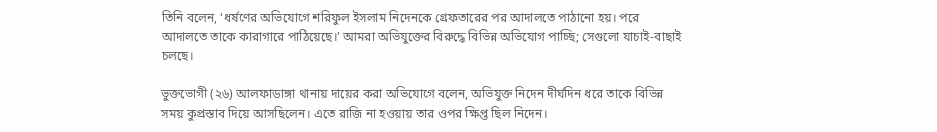তিনি বলেন, ‘ধর্ষণের অভিযোগে শরিফুল ইসলাম নিদেনকে গ্রেফতারের পর আদালতে পাঠানো হয়। পরে আদালতে তাকে কারাগারে পাঠিয়েছে।’ আমরা অভিযুক্তের বিরুদ্ধে বিভিন্ন অভিযোগ পাচ্ছি; সেগুলো যাচাই-বাছাই চলছে।

ভুক্তভোগী (২৬) আলফাডাঙ্গা থানায় দায়ের করা অভিযোগে বলেন, অভিযুক্ত নিদেন দীর্ঘদিন ধরে তাকে বিভিন্ন সময় কুপ্রস্তাব দিয়ে আসছিলেন। এতে রাজি না হওয়ায় তার ওপর ক্ষিপ্ত ছিল নিদেন।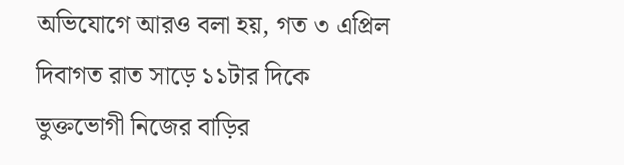অভিযোগে আরও বলা হয়, গত ৩ এপ্রিল দিবাগত রাত সাড়ে ১১টার দিকে ভুক্তভোগী নিজের বাড়ির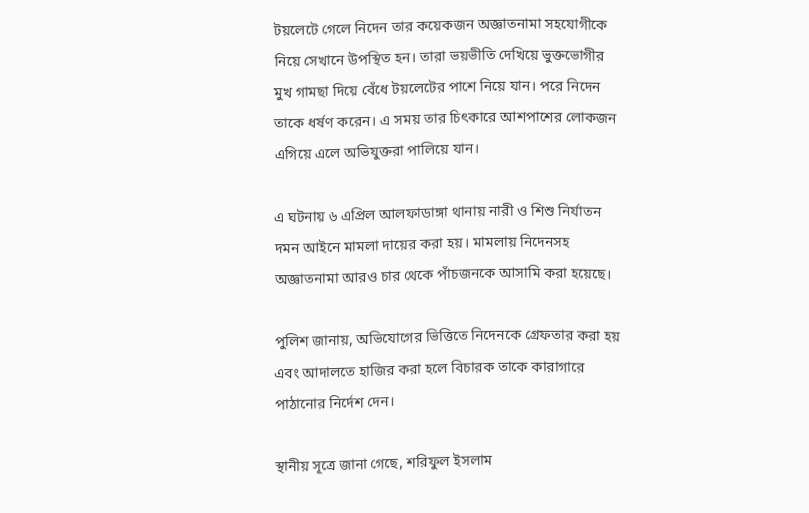টয়লেটে গেলে নিদেন তার কয়েকজন অজ্ঞাতনামা সহযোগীকে নিয়ে সেখানে উপস্থিত হন। তারা ভয়ভীতি দেখিয়ে ভুক্তভোগীর মুখ গামছা দিয়ে বেঁধে টয়লেটের পাশে নিয়ে যান। পরে নিদেন তাকে ধর্ষণ করেন। এ সময় তার চিৎকারে আশপাশের লোকজন এগিয়ে এলে অভিযুক্তরা পালিয়ে যান।

এ ঘটনায় ৬ এপ্রিল আলফাডাঙ্গা থানায় নারী ও শিশু নির্যাতন দমন আইনে মামলা দায়ের করা হয়। মামলায় নিদেনসহ অজ্ঞাতনামা আরও চার থেকে পাঁচজনকে আসামি করা হয়েছে।

পুলিশ জানায়, অভিযোগের ভিত্তিতে নিদেনকে গ্রেফতার করা হয় এবং আদালতে হাজির করা হলে বিচারক তাকে কারাগারে পাঠানোর নির্দেশ দেন।

স্থানীয় সূত্রে জানা গেছে, শরিফুল ইসলাম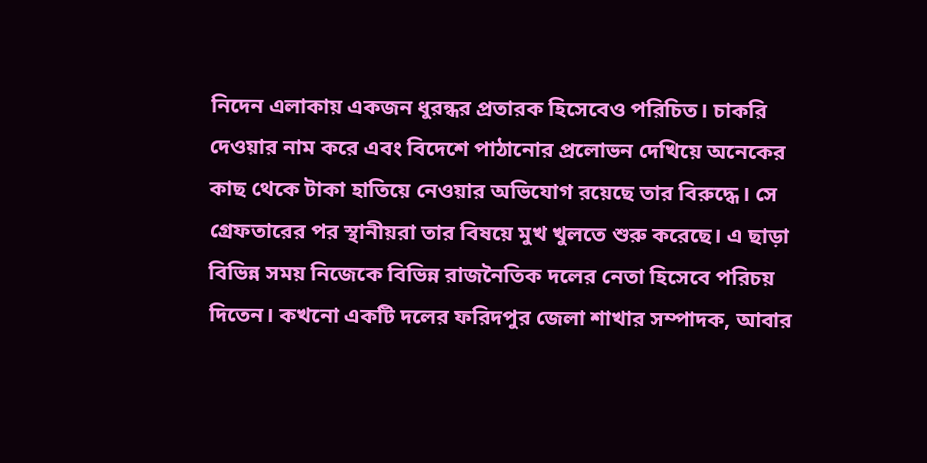নিদেন এলাকায় একজন ধুরন্ধর প্রতারক হিসেবেও পরিচিত। চাকরি দেওয়ার নাম করে এবং বিদেশে পাঠানোর প্রলোভন দেখিয়ে অনেকের কাছ থেকে টাকা হাতিয়ে নেওয়ার অভিযোগ রয়েছে তার বিরুদ্ধে। সে গ্রেফতারের পর স্থানীয়রা তার বিষয়ে মুখ খুলতে শুরু করেছে। এ ছাড়া বিভিন্ন সময় নিজেকে বিভিন্ন রাজনৈতিক দলের নেতা হিসেবে পরিচয় দিতেন। কখনো একটি দলের ফরিদপুর জেলা শাখার সম্পাদক, আবার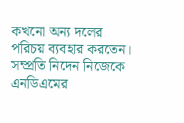কখনো অন্য দলের পরিচয় ব্যবহার করতেন। সম্প্রতি নিদেন নিজেকে এনডিএমের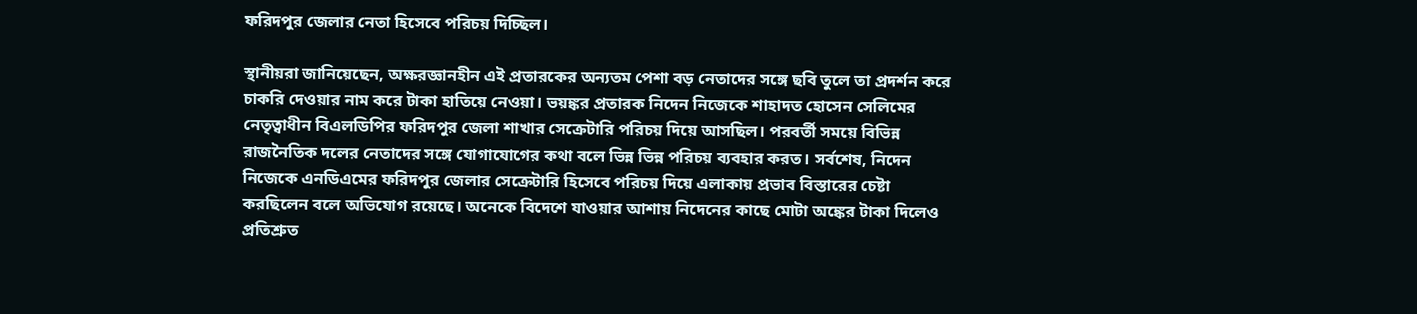ফরিদপুর জেলার নেতা হিসেবে পরিচয় দিচ্ছিল।

স্থানীয়রা জানিয়েছেন, অক্ষরজ্ঞানহীন এই প্রতারকের অন্যতম পেশা বড় নেতাদের সঙ্গে ছবি তুলে তা প্রদর্শন করে চাকরি দেওয়ার নাম করে টাকা হাতিয়ে নেওয়া। ভয়ঙ্কর প্রতারক নিদেন নিজেকে শাহাদত হোসেন সেলিমের নেতৃত্বাধীন বিএলডিপির ফরিদপুর জেলা শাখার সেক্রেটারি পরিচয় দিয়ে আসছিল। পরবর্তী সময়ে বিভিন্ন রাজনৈতিক দলের নেতাদের সঙ্গে যোগাযোগের কথা বলে ভিন্ন ভিন্ন পরিচয় ব্যবহার করত। সর্বশেষ, নিদেন নিজেকে এনডিএমের ফরিদপুর জেলার সেক্রেটারি হিসেবে পরিচয় দিয়ে এলাকায় প্রভাব বিস্তারের চেষ্টা করছিলেন বলে অভিযোগ রয়েছে। অনেকে বিদেশে যাওয়ার আশায় নিদেনের কাছে মোটা অঙ্কের টাকা দিলেও প্রতিশ্রুত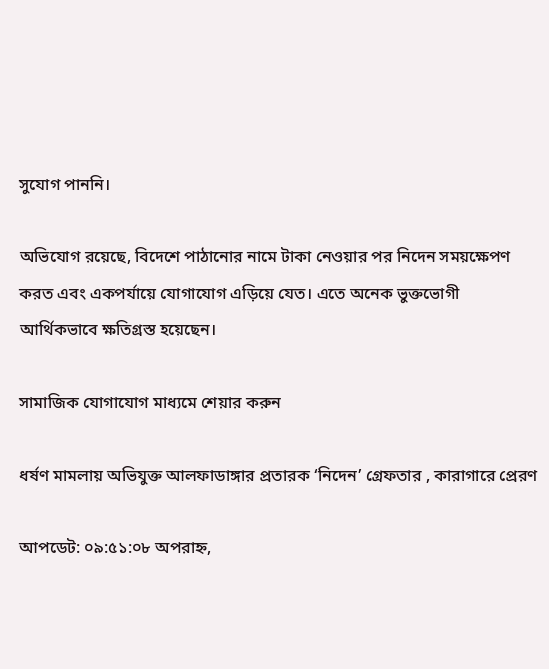সুযোগ পাননি।

অভিযোগ রয়েছে, বিদেশে পাঠানোর নামে টাকা নেওয়ার পর নিদেন সময়ক্ষেপণ করত এবং একপর্যায়ে যোগাযোগ এড়িয়ে যেত। এতে অনেক ভুক্তভোগী আর্থিকভাবে ক্ষতিগ্রস্ত হয়েছেন।

সামাজিক যোগাযোগ মাধ্যমে শেয়ার করুন

ধর্ষণ মামলায় অভিযুক্ত আলফাডাঙ্গার প্রতারক ‘নিদেন’ গ্রেফতার , কারাগারে প্রেরণ

আপডেট: ০৯:৫১:০৮ অপরাহ্ন,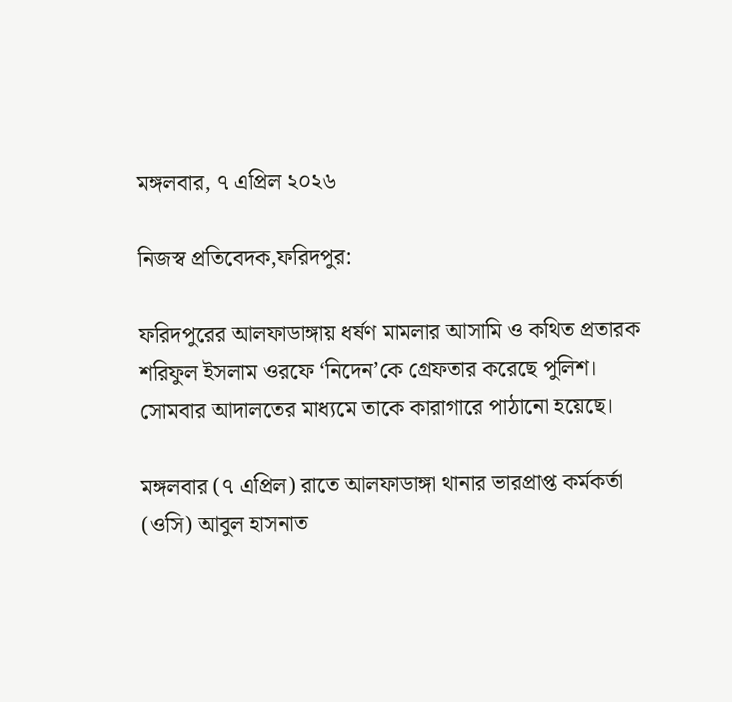মঙ্গলবার, ৭ এপ্রিল ২০২৬

নিজস্ব প্রতিবেদক,ফরিদপুর:

ফরিদপুরের আলফাডাঙ্গায় ধর্ষণ মামলার আসামি ও কথিত প্রতারক শরিফুল ইসলাম ওরফে ‘নিদেন’কে গ্রেফতার করেছে পুলিশ। সোমবার আদালতের মাধ্যমে তাকে কারাগারে পাঠানো হয়েছে।

মঙ্গলবার (৭ এপ্রিল) রাতে আলফাডাঙ্গা থানার ভারপ্রাপ্ত কর্মকর্তা (ওসি) আবুল হাসনাত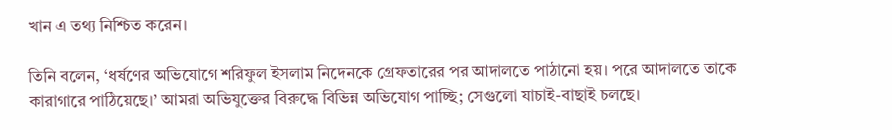খান এ তথ্য নিশ্চিত করেন।

তিনি বলেন, ‘ধর্ষণের অভিযোগে শরিফুল ইসলাম নিদেনকে গ্রেফতারের পর আদালতে পাঠানো হয়। পরে আদালতে তাকে কারাগারে পাঠিয়েছে।’ আমরা অভিযুক্তের বিরুদ্ধে বিভিন্ন অভিযোগ পাচ্ছি; সেগুলো যাচাই-বাছাই চলছে।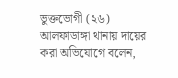ভুক্তভোগী (২৬) আলফাডাঙ্গা থানায় দায়ের করা অভিযোগে বলেন,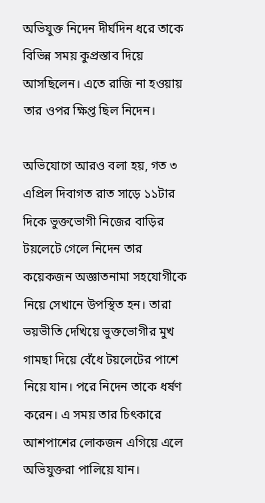অভিযুক্ত নিদেন দীর্ঘদিন ধরে তাকে বিভিন্ন সময় কুপ্রস্তাব দিয়ে আসছিলেন। এতে রাজি না হওয়ায় তার ওপর ক্ষিপ্ত ছিল নিদেন।

অভিযোগে আরও বলা হয়, গত ৩ এপ্রিল দিবাগত রাত সাড়ে ১১টার দিকে ভুক্তভোগী নিজের বাড়ির টয়লেটে গেলে নিদেন তার কয়েকজন অজ্ঞাতনামা সহযোগীকে নিয়ে সেখানে উপস্থিত হন। তারা ভয়ভীতি দেখিয়ে ভুক্তভোগীর মুখ গামছা দিয়ে বেঁধে টয়লেটের পাশে নিয়ে যান। পরে নিদেন তাকে ধর্ষণ করেন। এ সময় তার চিৎকারে আশপাশের লোকজন এগিয়ে এলে অভিযুক্তরা পালিয়ে যান।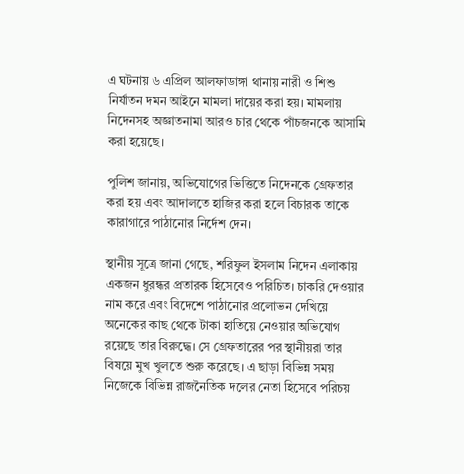এ ঘটনায় ৬ এপ্রিল আলফাডাঙ্গা থানায় নারী ও শিশু নির্যাতন দমন আইনে মামলা দায়ের করা হয়। মামলায় নিদেনসহ অজ্ঞাতনামা আরও চার থেকে পাঁচজনকে আসামি করা হয়েছে।

পুলিশ জানায়, অভিযোগের ভিত্তিতে নিদেনকে গ্রেফতার করা হয় এবং আদালতে হাজির করা হলে বিচারক তাকে কারাগারে পাঠানোর নির্দেশ দেন।

স্থানীয় সূত্রে জানা গেছে, শরিফুল ইসলাম নিদেন এলাকায় একজন ধুরন্ধর প্রতারক হিসেবেও পরিচিত। চাকরি দেওয়ার নাম করে এবং বিদেশে পাঠানোর প্রলোভন দেখিয়ে অনেকের কাছ থেকে টাকা হাতিয়ে নেওয়ার অভিযোগ রয়েছে তার বিরুদ্ধে। সে গ্রেফতারের পর স্থানীয়রা তার বিষয়ে মুখ খুলতে শুরু করেছে। এ ছাড়া বিভিন্ন সময় নিজেকে বিভিন্ন রাজনৈতিক দলের নেতা হিসেবে পরিচয়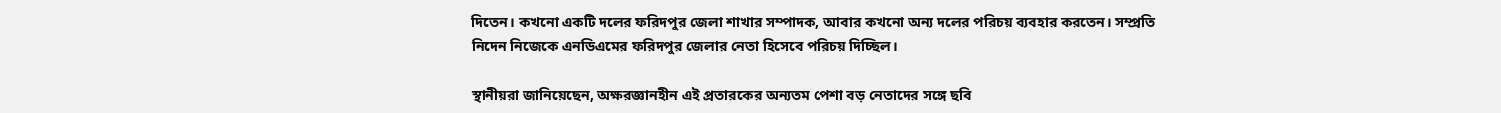দিতেন। কখনো একটি দলের ফরিদপুর জেলা শাখার সম্পাদক, আবার কখনো অন্য দলের পরিচয় ব্যবহার করতেন। সম্প্রতি নিদেন নিজেকে এনডিএমের ফরিদপুর জেলার নেতা হিসেবে পরিচয় দিচ্ছিল।

স্থানীয়রা জানিয়েছেন, অক্ষরজ্ঞানহীন এই প্রতারকের অন্যতম পেশা বড় নেতাদের সঙ্গে ছবি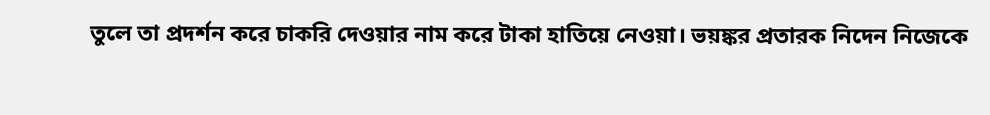তুলে তা প্রদর্শন করে চাকরি দেওয়ার নাম করে টাকা হাতিয়ে নেওয়া। ভয়ঙ্কর প্রতারক নিদেন নিজেকে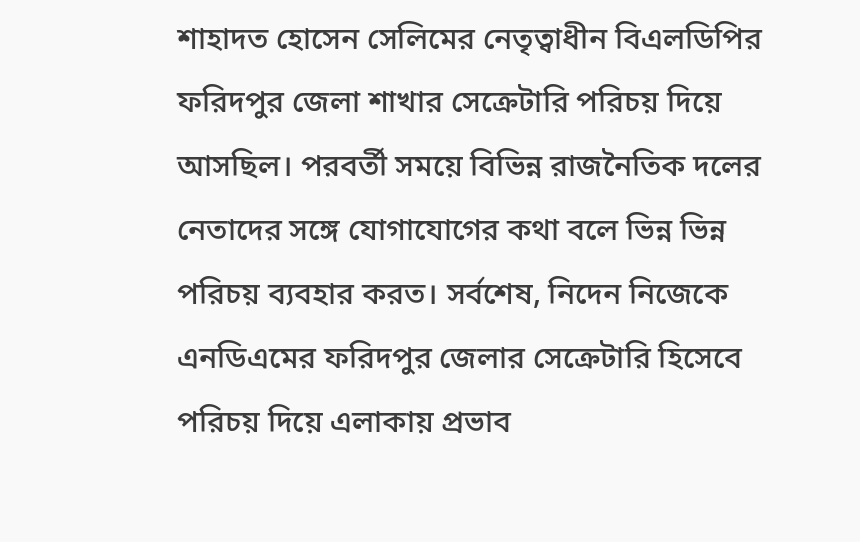শাহাদত হোসেন সেলিমের নেতৃত্বাধীন বিএলডিপির ফরিদপুর জেলা শাখার সেক্রেটারি পরিচয় দিয়ে আসছিল। পরবর্তী সময়ে বিভিন্ন রাজনৈতিক দলের নেতাদের সঙ্গে যোগাযোগের কথা বলে ভিন্ন ভিন্ন পরিচয় ব্যবহার করত। সর্বশেষ, নিদেন নিজেকে এনডিএমের ফরিদপুর জেলার সেক্রেটারি হিসেবে পরিচয় দিয়ে এলাকায় প্রভাব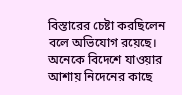বিস্তারের চেষ্টা করছিলেন বলে অভিযোগ রয়েছে। অনেকে বিদেশে যাওয়ার আশায় নিদেনের কাছে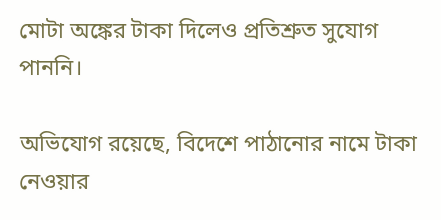মোটা অঙ্কের টাকা দিলেও প্রতিশ্রুত সুযোগ পাননি।

অভিযোগ রয়েছে, বিদেশে পাঠানোর নামে টাকা নেওয়ার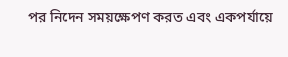পর নিদেন সময়ক্ষেপণ করত এবং একপর্যায়ে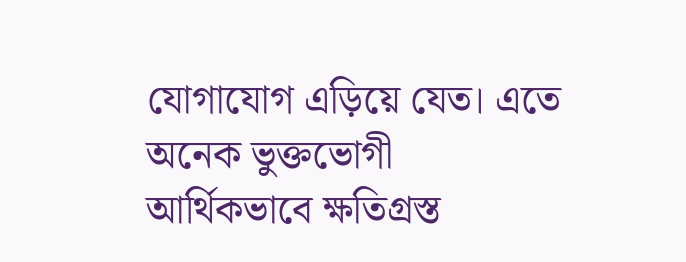যোগাযোগ এড়িয়ে যেত। এতে অনেক ভুক্তভোগী আর্থিকভাবে ক্ষতিগ্রস্ত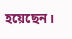হয়েছেন।